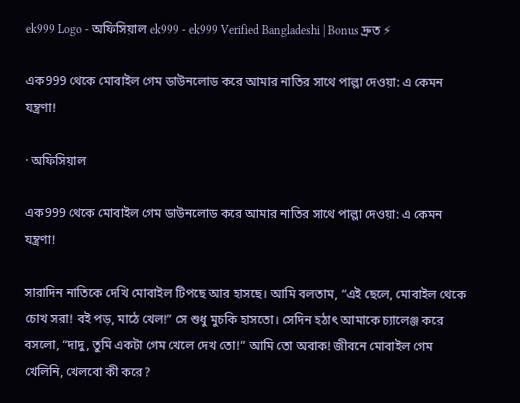ek999 Logo - অফিসিয়াল ek999 - ek999 Verified Bangladeshi | Bonus দ্রুত ⚡

এক999 থেকে মোবাইল গেম ডাউনলোড করে আমার নাতির সাথে পাল্লা দেওয়া: এ কেমন যন্ত্রণা!

· অফিসিয়াল

এক999 থেকে মোবাইল গেম ডাউনলোড করে আমার নাতির সাথে পাল্লা দেওয়া: এ কেমন যন্ত্রণা!

সারাদিন নাতিকে দেখি মোবাইল টিপছে আর হাসছে। আমি বলতাম, “এই ছেলে, মোবাইল থেকে চোখ সরা! বই পড়, মাঠে খেল!” সে শুধু মুচকি হাসতো। সেদিন হঠাৎ আমাকে চ্যালেঞ্জ করে বসলো, “দাদু, তুমি একটা গেম খেলে দেখ তো!” আমি তো অবাক! জীবনে মোবাইল গেম খেলিনি, খেলবো কী করে?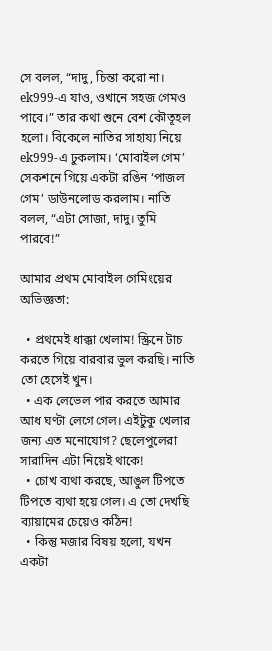সে বলল, “দাদু, চিন্তা করো না। ek999-এ যাও, ওখানে সহজ গেমও পাবে।” তার কথা শুনে বেশ কৌতূহল হলো। বিকেলে নাতির সাহায্য নিয়ে ek999-এ ঢুকলাম। ‘মোবাইল গেম’ সেকশনে গিয়ে একটা রঙিন ‘পাজল গেম’ ডাউনলোড করলাম। নাতি বলল, “এটা সোজা, দাদু। তুমি পারবে!”

আমার প্রথম মোবাইল গেমিংয়ের অভিজ্ঞতা:

  • প্রথমেই ধাক্কা খেলাম! স্ক্রিনে টাচ করতে গিয়ে বারবার ভুল করছি। নাতি তো হেসেই খুন।
  • এক লেভেল পার করতে আমার আধ ঘণ্টা লেগে গেল। এইটুকু খেলার জন্য এত মনোযোগ? ছেলেপুলেরা সারাদিন এটা নিয়েই থাকে!
  • চোখ ব্যথা করছে, আঙুল টিপতে টিপতে ব্যথা হয়ে গেল। এ তো দেখছি ব্যায়ামের চেয়েও কঠিন!
  • কিন্তু মজার বিষয় হলো, যখন একটা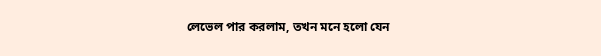লেভেল পার করলাম, তখন মনে হলো যেন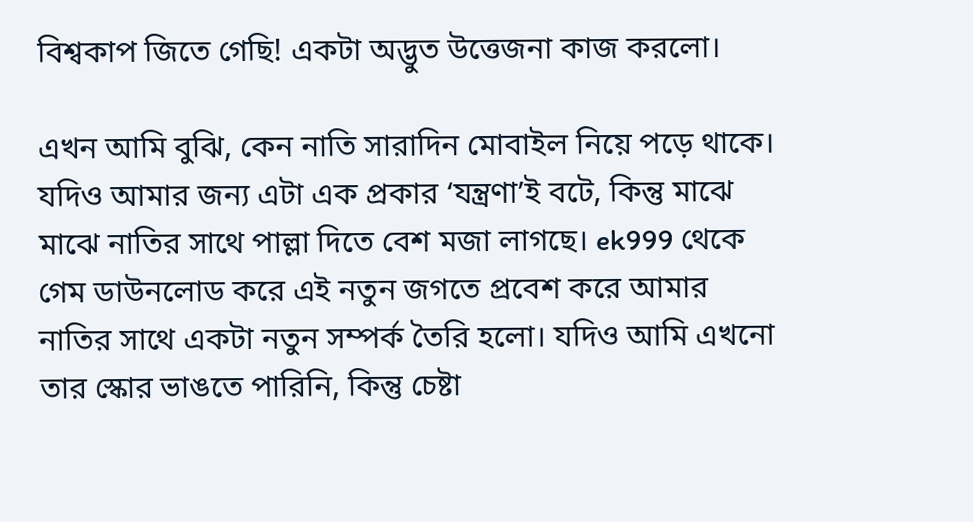বিশ্বকাপ জিতে গেছি! একটা অদ্ভুত উত্তেজনা কাজ করলো।

এখন আমি বুঝি, কেন নাতি সারাদিন মোবাইল নিয়ে পড়ে থাকে। যদিও আমার জন্য এটা এক প্রকার ‘যন্ত্রণা’ই বটে, কিন্তু মাঝে মাঝে নাতির সাথে পাল্লা দিতে বেশ মজা লাগছে। ek999 থেকে গেম ডাউনলোড করে এই নতুন জগতে প্রবেশ করে আমার নাতির সাথে একটা নতুন সম্পর্ক তৈরি হলো। যদিও আমি এখনো তার স্কোর ভাঙতে পারিনি, কিন্তু চেষ্টা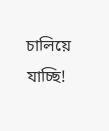চালিয়ে যাচ্ছি!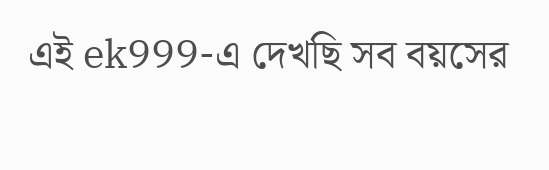এই ek999-এ দেখছি সব বয়সের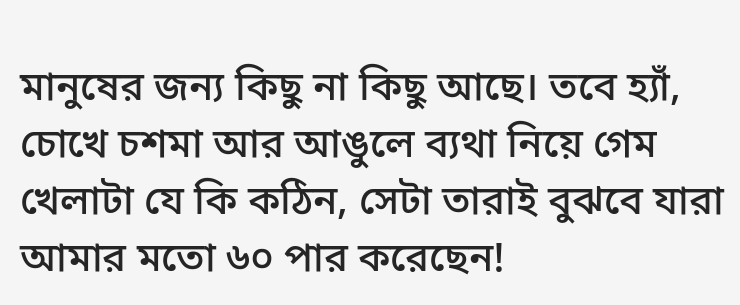মানুষের জন্য কিছু না কিছু আছে। তবে হ্যাঁ, চোখে চশমা আর আঙুলে ব্যথা নিয়ে গেম খেলাটা যে কি কঠিন, সেটা তারাই বুঝবে যারা আমার মতো ৬০ পার করেছেন!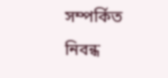সম্পর্কিত নিবন্ধ